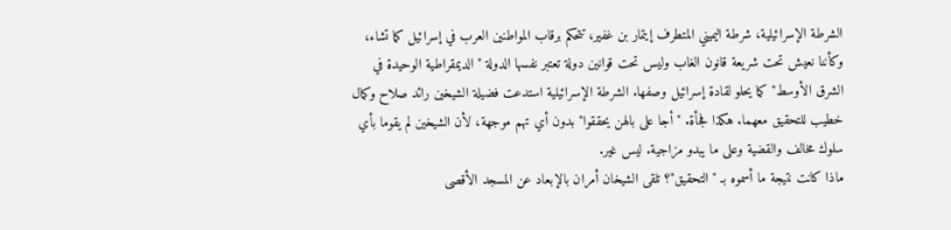الشرطة الإسرائيلية، شرطة اليميني المتطرف إيتمار بن غفير، تتحكم برقاب المواطنين العرب في إسرائيل كما تشاء، وكأننا نعيش تحت شريعة قانون الغاب وليس تحت قوانين دولة تعتبر نفسها الدولة "الديمقراطية الوحيدة في الشرق الأوسط" كما يحلو لقادة إسرائيل وصفها. الشرطة الإسرائيلية استدعت فضيلة الشيخين رائد صلاح وكمال خطيب للتحقيق معهما. هكذا فجأة. "أجا على بالهن يحققوا" بدون أي تهم موجهة، لأن الشيخين لم يقوما بأي سلوك مخالف والقضية وعلى ما يبدو مزاجية. ليس غير.
ماذا كانت نتيجة ما أسموه بـ "التحقيق"؟ تلقى الشيخان أمران بالإبعاد عن المسجد الأقصى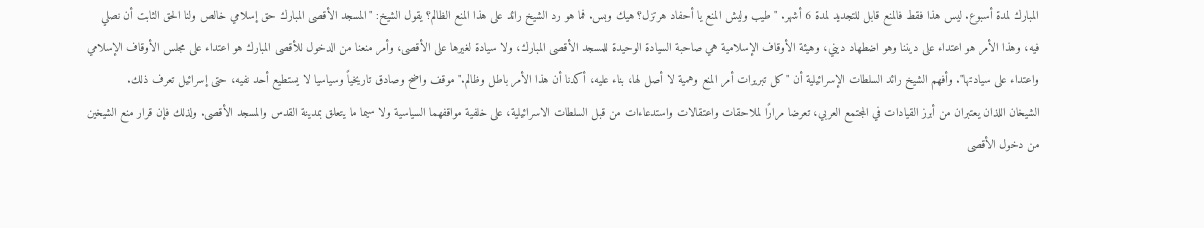المبارك لمدة أسبوع. ليس هذا فقط فالمنع قابل للتجديد لمدة 6 أشهر. "طيب وليش المنع يا أحفاد هرتزل؟ هيك وبس. فما هو رد الشيخ رائد على هذا المنع الظالم؟ يقول الشيخ: "المسجد الأقصى المبارك حق إسلامي خالص ولنا الحق الثابت أن نصلي فيه، وهذا الأمر هو اعتداء على ديننا وهو اضطهاد ديني، وهيئة الأوقاف الإسلامية هي صاحبة السيادة الوحيدة للمسجد الأقصى المبارك، ولا سيادة لغيرها على الأقصى، وأمر منعنا من الدخول للأقصى المبارك هو اعتداء على مجلس الأوقاف الإسلامي واعتداء على سيادتها". وأفهم الشيخ رائد السلطات الإسرائيلية أن "كل تبريرات أمر المنع وهمية لا أصل لها، بناء عليه، أكدنا أن هذا الأمر باطل وظالم." موقف واضح وصادق تاريخياً وسياسيا لا يستطيع أحد نفيه، حتى إسرائيل تعرف ذلك.
الشيخان اللذان يعتبران من أبرز القيادات في المجتمع العربي، تعرضا مرارًا لملاحقات واعتقالات واستدعاءات من قبل السلطات الاسرائيلية، على خلفية مواقفهما السياسية ولا سيما ما يتعلق بمدينة القدس والمسجد الأقصى. ولذلك فإن قرار منع الشيخين من دخول الأقصى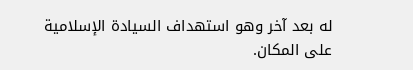له بعد آخر وهو استهداف السيادة الإسلامية على المكان.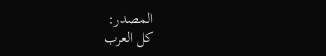المصدر:
كل العرب